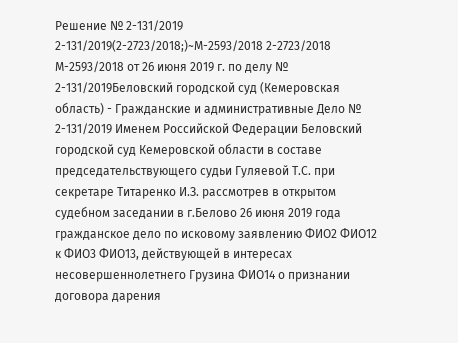Решение № 2-131/2019 2-131/2019(2-2723/2018;)~М-2593/2018 2-2723/2018 М-2593/2018 от 26 июня 2019 г. по делу № 2-131/2019Беловский городской суд (Кемеровская область) - Гражданские и административные Дело № 2-131/2019 Именем Российской Федерации Беловский городской суд Кемеровской области в составе председательствующего судьи Гуляевой Т.С. при секретаре Титаренко И.З. рассмотрев в открытом судебном заседании в г.Белово 26 июня 2019 года гражданское дело по исковому заявлению ФИО2 ФИО12 к ФИО3 ФИО13, действующей в интересах несовершеннолетнего Грузина ФИО14 о признании договора дарения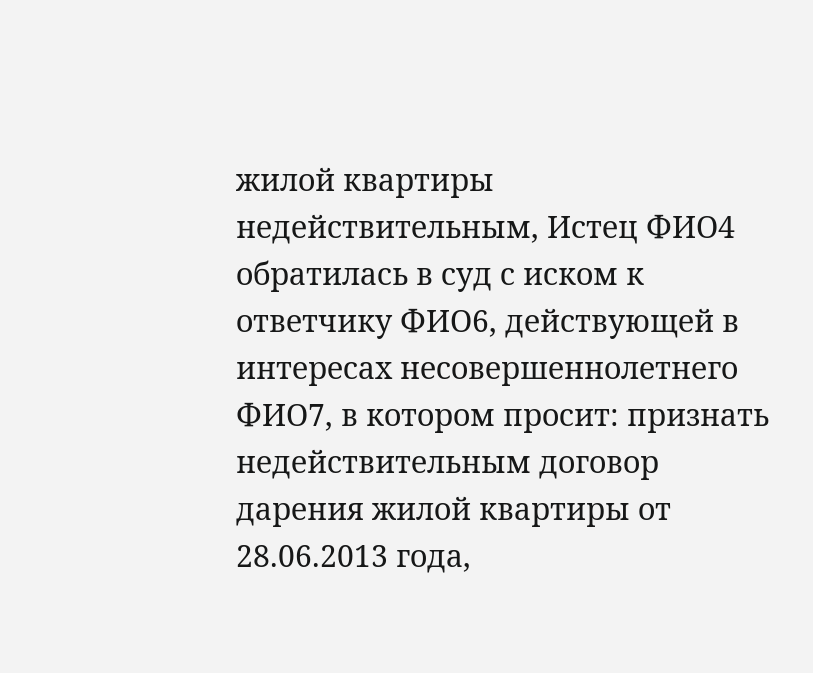жилой квартиры недействительным, Истец ФИО4 обратилась в суд с иском к ответчику ФИО6, действующей в интересах несовершеннолетнего ФИО7, в котором просит: признать недействительным договор дарения жилой квартиры от 28.06.2013 года,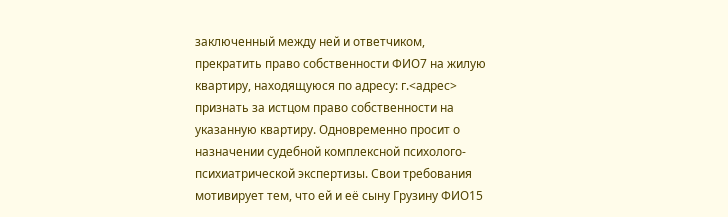заключенный между ней и ответчиком, прекратить право собственности ФИО7 на жилую квартиру, находящуюся по адресу: г.<адрес> признать за истцом право собственности на указанную квартиру. Одновременно просит о назначении судебной комплексной психолого-психиатрической экспертизы. Свои требования мотивирует тем, что ей и её сыну Грузину ФИО15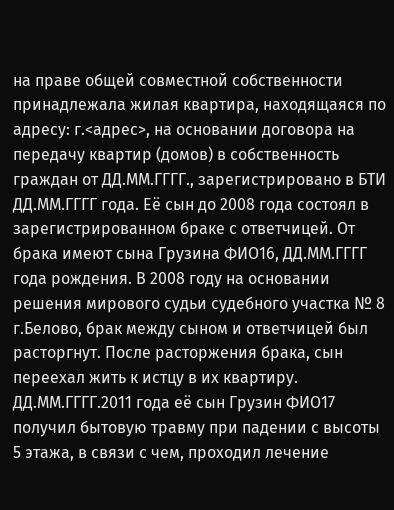на праве общей совместной собственности принадлежала жилая квартира, находящаяся по адресу: г.<адрес>, на основании договора на передачу квартир (домов) в собственность граждан от ДД.ММ.ГГГГ., зарегистрировано в БТИ ДД.ММ.ГГГГ года. Её сын до 2008 года состоял в зарегистрированном браке с ответчицей. От брака имеют сына Грузина ФИО16, ДД.ММ.ГГГГ года рождения. В 2008 году на основании решения мирового судьи судебного участка № 8 г.Белово, брак между сыном и ответчицей был расторгнут. После расторжения брака, сын переехал жить к истцу в их квартиру. ДД.ММ.ГГГГ.2011 года её сын Грузин ФИО17 получил бытовую травму при падении с высоты 5 этажа, в связи с чем, проходил лечение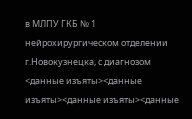в МЛПУ ГКБ № 1 нейрохирургическом отделении г.Новокузнецка, с диагнозом <данные изъяты><данные изъяты><данные изъяты><данные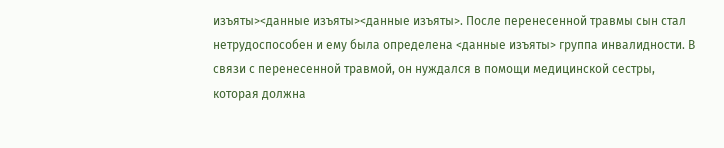изъяты><данные изъяты><данные изъяты>. После перенесенной травмы сын стал нетрудоспособен и ему была определена <данные изъяты> группа инвалидности. В связи с перенесенной травмой, он нуждался в помощи медицинской сестры, которая должна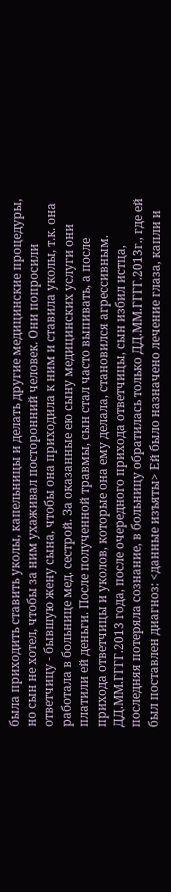была приходить ставить уколы, капельницы и делать другие медицинские процедуры, но сын не хотел, чтобы за ним ухаживал посторонний человек. Они попросили ответчицу - бывшую жену сына, чтобы она приходила к ним и ставила уколы, т.к. она работала в больнице мед. сестрой. За оказанные ею сыну медицинских услуги они платили ей деньги. После полученной травмы, сын стал часто выпивать, а после прихода ответчицы и уколов, которые она ему делала, становился агрессивным. ДД.ММ.ГГГГ.2013 года, после очередного прихода ответчицы, сын избил истца, последняя потеряла сознание, в больницу обратилась только ДД.ММ.ГГГГ.2013г., где ей был поставлен диагноз: <данные изъяты> Ей было назначено лечение глаза, капли и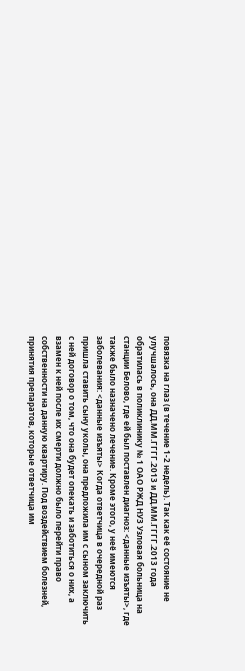повязка на глаз (в течение 1-2 недель). Так как её состояние не улучшалось, она ДД.ММ.ГГГГ.2013 и ДД.ММ.ГГГГ.2013 года обратилась в поликлинику № 1 ОАО РЖД НУЗ Узловая больница на станции Белово, где ей был поставлен диагноз: <данные изъяты>, где также было назначено лечение. Кроме этого, у неё имеются заболевания: <данные изъяты> Когда ответчица в очередной раз пришла ставить сыну уколы, она предложила им с сыном заключить с ней договор о том, что она будет опекать и заботиться о них, а взамен к ней после их смерти должно было перейти право собственности на данную квартиру. Под воздействием болезней, принятия препаратов, которые ответчица им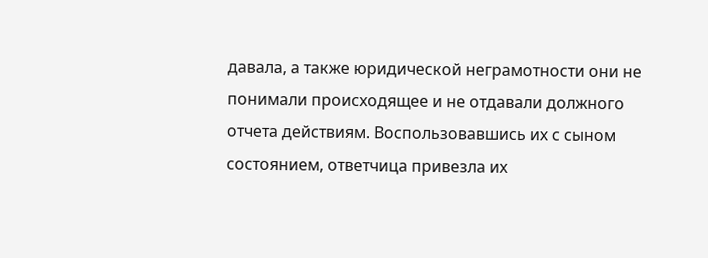давала, а также юридической неграмотности они не понимали происходящее и не отдавали должного отчета действиям. Воспользовавшись их с сыном состоянием, ответчица привезла их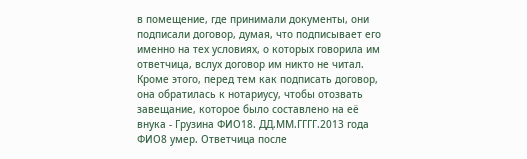в помещение, где принимали документы, они подписали договор, думая, что подписывает его именно на тех условиях, о которых говорила им ответчица, вслух договор им никто не читал. Кроме этого, перед тем как подписать договор, она обратилась к нотариусу, чтобы отозвать завещание, которое было составлено на её внука - Грузина ФИО18. ДД.ММ.ГГГГ.2013 года ФИО8 умер. Ответчица после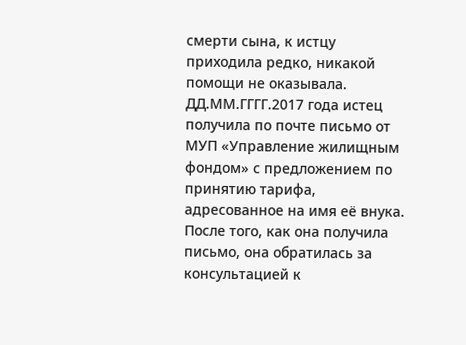смерти сына, к истцу приходила редко, никакой помощи не оказывала. ДД.ММ.ГГГГ.2017 года истец получила по почте письмо от МУП «Управление жилищным фондом» с предложением по принятию тарифа, адресованное на имя её внука. После того, как она получила письмо, она обратилась за консультацией к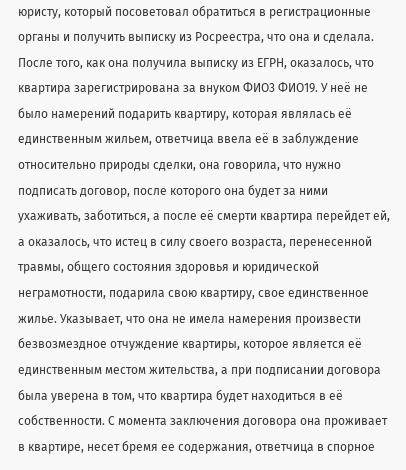юристу, который посоветовал обратиться в регистрационные органы и получить выписку из Росреестра, что она и сделала. После того, как она получила выписку из ЕГРН, оказалось, что квартира зарегистрирована за внуком ФИО3 ФИО19. У неё не было намерений подарить квартиру, которая являлась её единственным жильем, ответчица ввела её в заблуждение относительно природы сделки, она говорила, что нужно подписать договор, после которого она будет за ними ухаживать, заботиться, а после её смерти квартира перейдет ей, а оказалось, что истец в силу своего возраста, перенесенной травмы, общего состояния здоровья и юридической неграмотности, подарила свою квартиру, свое единственное жилье. Указывает, что она не имела намерения произвести безвозмездное отчуждение квартиры, которое является её единственным местом жительства, а при подписании договора была уверена в том, что квартира будет находиться в её собственности. С момента заключения договора она проживает в квартире, несет бремя ее содержания, ответчица в спорное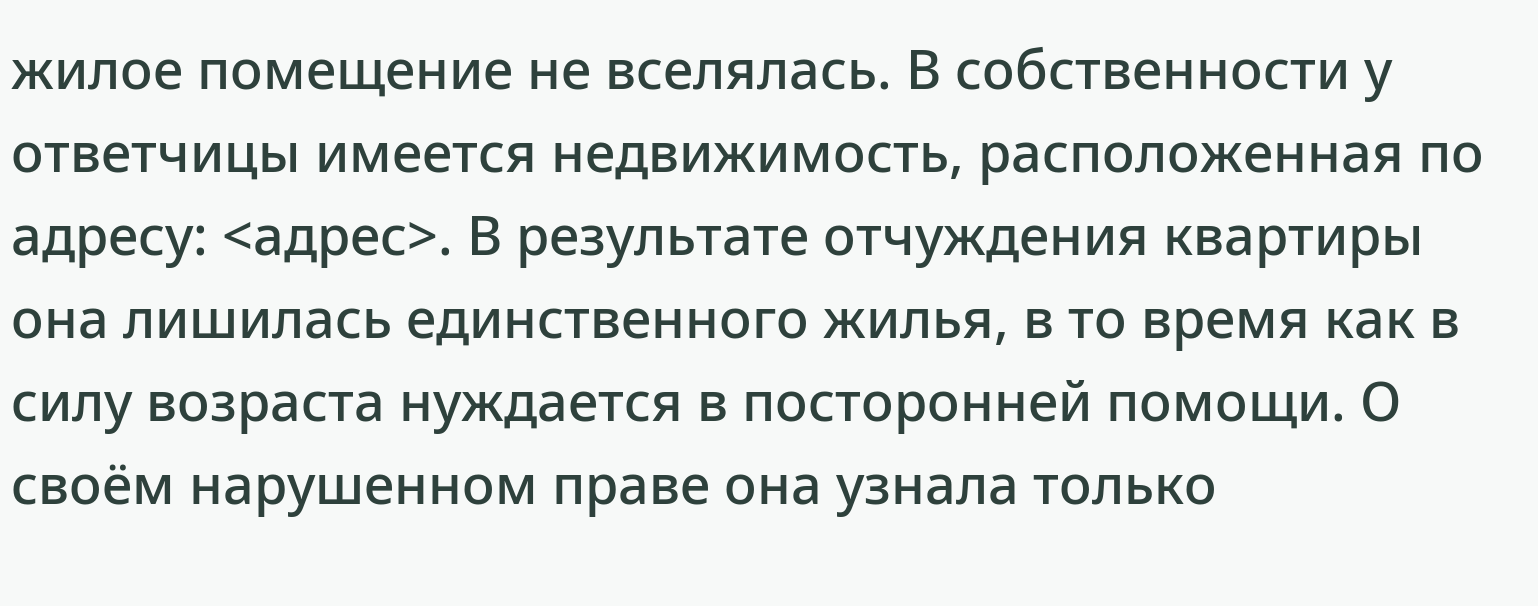жилое помещение не вселялась. В собственности у ответчицы имеется недвижимость, расположенная по адресу: <адрес>. В результате отчуждения квартиры она лишилась единственного жилья, в то время как в силу возраста нуждается в посторонней помощи. О своём нарушенном праве она узнала только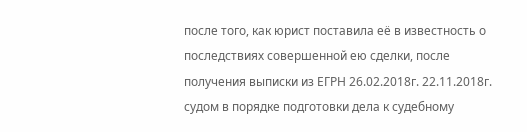после того, как юрист поставила её в известность о последствиях совершенной ею сделки, после получения выписки из ЕГРН 26.02.2018г. 22.11.2018г. судом в порядке подготовки дела к судебному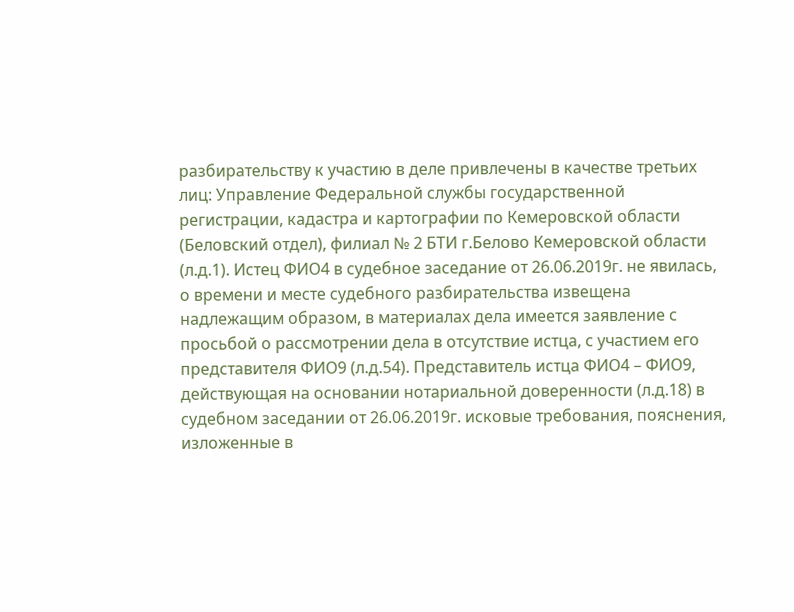разбирательству к участию в деле привлечены в качестве третьих лиц: Управление Федеральной службы государственной регистрации, кадастра и картографии по Кемеровской области (Беловский отдел), филиал № 2 БТИ г.Белово Кемеровской области (л.д.1). Истец ФИО4 в судебное заседание от 26.06.2019г. не явилась, о времени и месте судебного разбирательства извещена надлежащим образом, в материалах дела имеется заявление с просьбой о рассмотрении дела в отсутствие истца, с участием его представителя ФИО9 (л.д.54). Представитель истца ФИО4 – ФИО9, действующая на основании нотариальной доверенности (л.д.18) в судебном заседании от 26.06.2019г. исковые требования, пояснения, изложенные в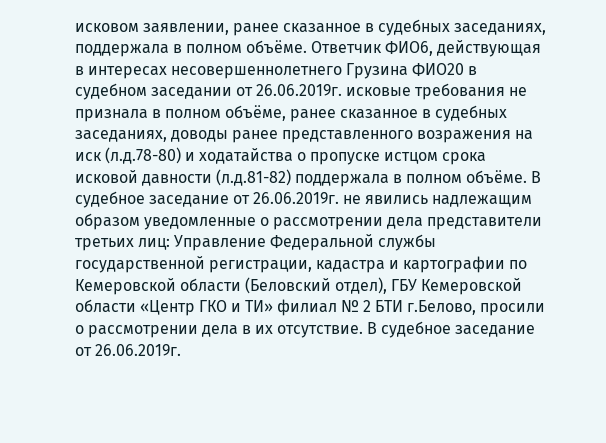исковом заявлении, ранее сказанное в судебных заседаниях, поддержала в полном объёме. Ответчик ФИО6, действующая в интересах несовершеннолетнего Грузина ФИО20 в судебном заседании от 26.06.2019г. исковые требования не признала в полном объёме, ранее сказанное в судебных заседаниях, доводы ранее представленного возражения на иск (л.д.78-80) и ходатайства о пропуске истцом срока исковой давности (л.д.81-82) поддержала в полном объёме. В судебное заседание от 26.06.2019г. не явились надлежащим образом уведомленные о рассмотрении дела представители третьих лиц: Управление Федеральной службы государственной регистрации, кадастра и картографии по Кемеровской области (Беловский отдел), ГБУ Кемеровской области «Центр ГКО и ТИ» филиал № 2 БТИ г.Белово, просили о рассмотрении дела в их отсутствие. В судебное заседание от 26.06.2019г.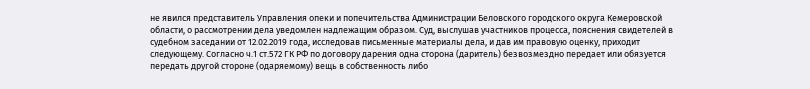не явился представитель Управления опеки и попечительства Администрации Беловского городского округа Кемеровской области, о рассмотрении дела уведомлен надлежащим образом. Суд, выслушав участников процесса, пояснения свидетелей в судебном заседании от 12.02.2019 года, исследовав письменные материалы дела, и дав им правовую оценку, приходит следующему. Согласно ч.1 ст.572 ГК РФ по договору дарения одна сторона (даритель) безвозмездно передает или обязуется передать другой стороне (одаряемому) вещь в собственность либо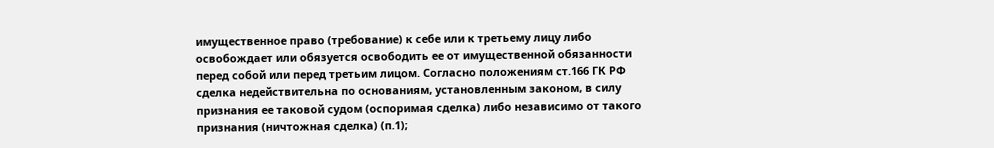имущественное право (требование) к себе или к третьему лицу либо освобождает или обязуется освободить ее от имущественной обязанности перед собой или перед третьим лицом. Согласно положениям ст.166 ГК РФ сделка недействительна по основаниям, установленным законом, в силу признания ее таковой судом (оспоримая сделка) либо независимо от такого признания (ничтожная сделка) (п.1);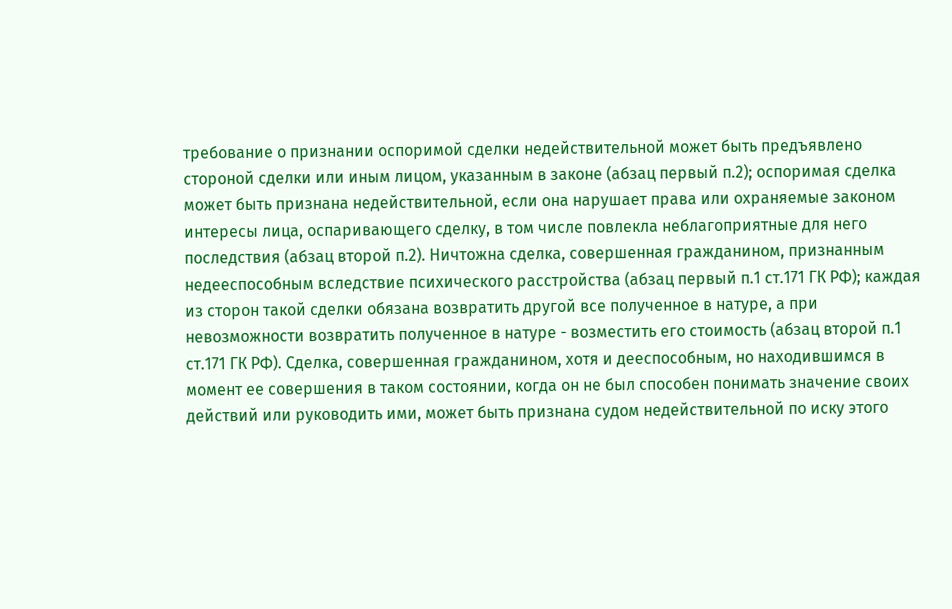требование о признании оспоримой сделки недействительной может быть предъявлено стороной сделки или иным лицом, указанным в законе (абзац первый п.2); оспоримая сделка может быть признана недействительной, если она нарушает права или охраняемые законом интересы лица, оспаривающего сделку, в том числе повлекла неблагоприятные для него последствия (абзац второй п.2). Ничтожна сделка, совершенная гражданином, признанным недееспособным вследствие психического расстройства (абзац первый п.1 ст.171 ГК РФ); каждая из сторон такой сделки обязана возвратить другой все полученное в натуре, а при невозможности возвратить полученное в натуре - возместить его стоимость (абзац второй п.1 ст.171 ГК РФ). Сделка, совершенная гражданином, хотя и дееспособным, но находившимся в момент ее совершения в таком состоянии, когда он не был способен понимать значение своих действий или руководить ими, может быть признана судом недействительной по иску этого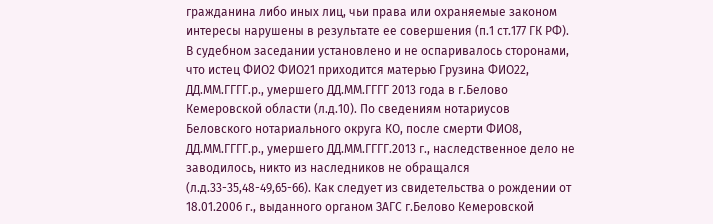гражданина либо иных лиц, чьи права или охраняемые законом интересы нарушены в результате ее совершения (п.1 ст.177 ГК РФ). В судебном заседании установлено и не оспаривалось сторонами, что истец ФИО2 ФИО21 приходится матерью Грузина ФИО22, ДД.ММ.ГГГГ.р., умершего ДД.ММ.ГГГГ 2013 года в г.Белово Кемеровской области (л.д.10). По сведениям нотариусов Беловского нотариального округа КО, после смерти ФИО8, ДД.ММ.ГГГГ.р., умершего ДД.ММ.ГГГГ.2013 г., наследственное дело не заводилось, никто из наследников не обращался (л.д.33-35,48-49,65-66). Как следует из свидетельства о рождении от 18.01.2006 г., выданного органом ЗАГС г.Белово Кемеровской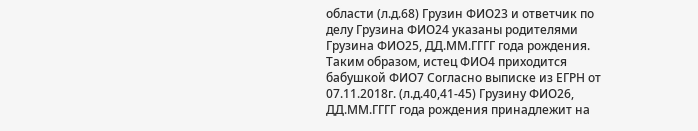области (л.д.68) Грузин ФИО23 и ответчик по делу Грузина ФИО24 указаны родителями Грузина ФИО25, ДД.ММ.ГГГГ года рождения. Таким образом, истец ФИО4 приходится бабушкой ФИО7 Согласно выписке из ЕГРН от 07.11.2018г. (л.д.40,41-45) Грузину ФИО26, ДД.ММ.ГГГГ года рождения принадлежит на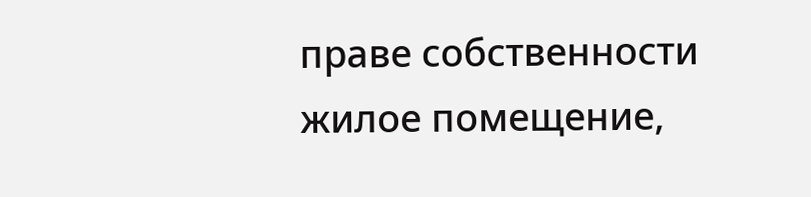праве собственности жилое помещение,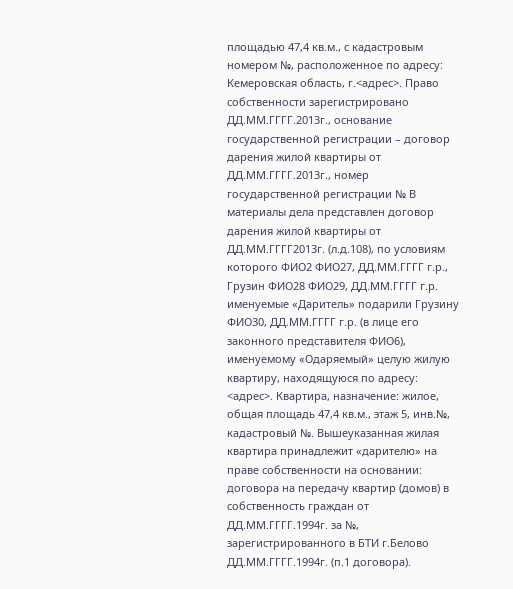площадью 47,4 кв.м., с кадастровым номером №, расположенное по адресу: Кемеровская область, г.<адрес>. Право собственности зарегистрировано ДД.ММ.ГГГГ.2013г., основание государственной регистрации – договор дарения жилой квартиры от ДД.ММ.ГГГГ.2013г., номер государственной регистрации № В материалы дела представлен договор дарения жилой квартиры от ДД.ММ.ГГГГ2013г. (л.д.108), по условиям которого ФИО2 ФИО27, ДД.ММ.ГГГГ г.р., Грузин ФИО28 ФИО29, ДД.ММ.ГГГГ г.р. именуемые «Даритель» подарили Грузину ФИО30, ДД.ММ.ГГГГ г.р. (в лице его законного представителя ФИО6), именуемому «Одаряемый» целую жилую квартиру, находящуюся по адресу: <адрес>. Квартира, назначение: жилое, общая площадь 47,4 кв.м., этаж 5, инв.№, кадастровый №. Вышеуказанная жилая квартира принадлежит «дарителю» на праве собственности на основании: договора на передачу квартир (домов) в собственность граждан от ДД.ММ.ГГГГ.1994г. за №, зарегистрированного в БТИ г.Белово ДД.ММ.ГГГГ.1994г. (п.1 договора).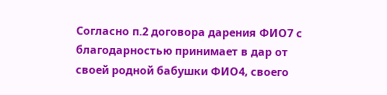Согласно п.2 договора дарения ФИО7 с благодарностью принимает в дар от своей родной бабушки ФИО4, своего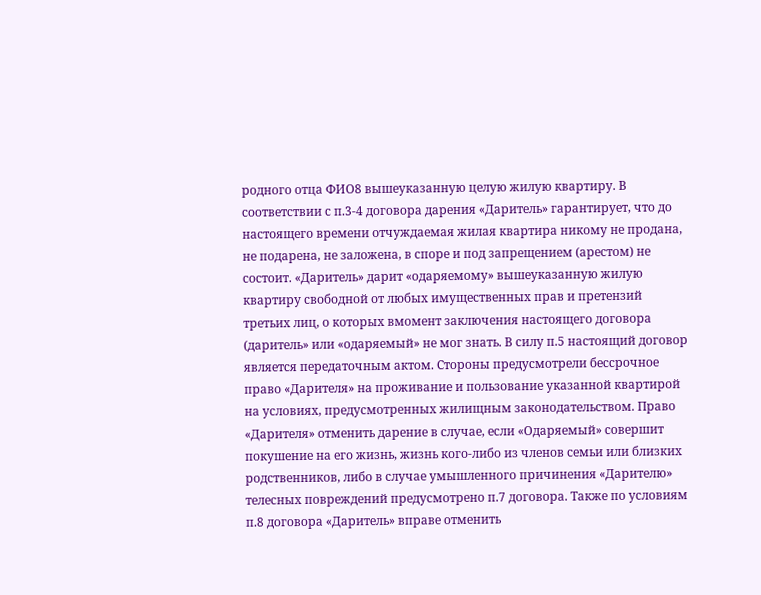родного отца ФИО8 вышеуказанную целую жилую квартиру. В соответствии с п.3-4 договора дарения «Даритель» гарантирует, что до настоящего времени отчуждаемая жилая квартира никому не продана, не подарена, не заложена, в споре и под запрещением (арестом) не состоит. «Даритель» дарит «одаряемому» вышеуказанную жилую квартиру свободной от любых имущественных прав и претензий третьих лиц, о которых вмомент заключения настоящего договора (даритель» или «одаряемый» не мог знать. В силу п.5 настоящий договор является передаточным актом. Стороны предусмотрели бессрочное право «Дарителя» на проживание и пользование указанной квартирой на условиях, предусмотренных жилищным законодательством. Право «Дарителя» отменить дарение в случае, если «Одаряемый» совершит покушение на его жизнь, жизнь кого-либо из членов семьи или близких родственников, либо в случае умышленного причинения «Дарителю» телесных повреждений предусмотрено п.7 договора. Также по условиям п.8 договора «Даритель» вправе отменить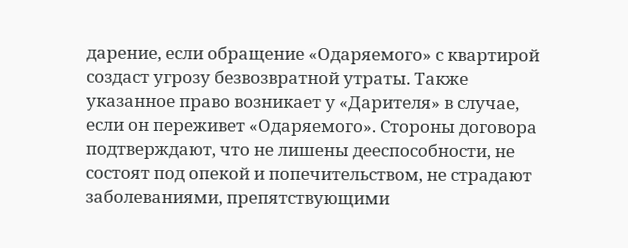дарение, если обращение «Одаряемого» с квартирой создаст угрозу безвозвратной утраты. Также указанное право возникает у «Дарителя» в случае, если он переживет «Одаряемого». Стороны договора подтверждают, что не лишены дееспособности, не состоят под опекой и попечительством, не страдают заболеваниями, препятствующими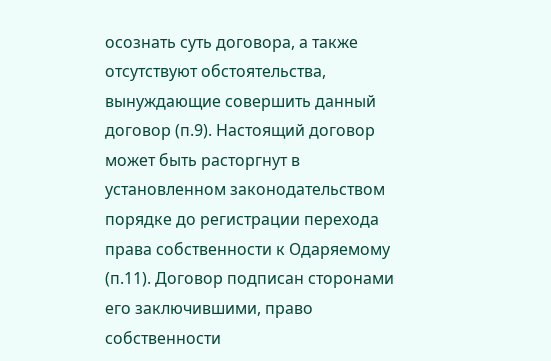осознать суть договора, а также отсутствуют обстоятельства, вынуждающие совершить данный договор (п.9). Настоящий договор может быть расторгнут в установленном законодательством порядке до регистрации перехода права собственности к Одаряемому (п.11). Договор подписан сторонами его заключившими, право собственности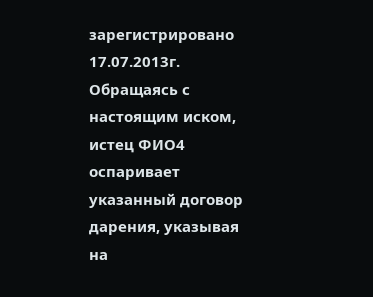зарегистрировано 17.07.2013г. Обращаясь с настоящим иском, истец ФИО4 оспаривает указанный договор дарения, указывая на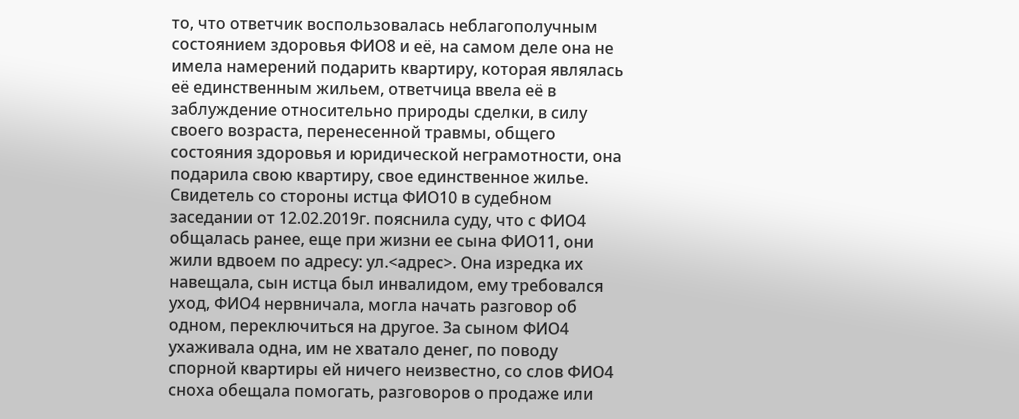то, что ответчик воспользовалась неблагополучным состоянием здоровья ФИО8 и её, на самом деле она не имела намерений подарить квартиру, которая являлась её единственным жильем, ответчица ввела её в заблуждение относительно природы сделки, в силу своего возраста, перенесенной травмы, общего состояния здоровья и юридической неграмотности, она подарила свою квартиру, свое единственное жилье. Свидетель со стороны истца ФИО10 в судебном заседании от 12.02.2019г. пояснила суду, что с ФИО4 общалась ранее, еще при жизни ее сына ФИО11, они жили вдвоем по адресу: ул.<адрес>. Она изредка их навещала, сын истца был инвалидом, ему требовался уход, ФИО4 нервничала, могла начать разговор об одном, переключиться на другое. За сыном ФИО4 ухаживала одна, им не хватало денег, по поводу спорной квартиры ей ничего неизвестно, со слов ФИО4 сноха обещала помогать, разговоров о продаже или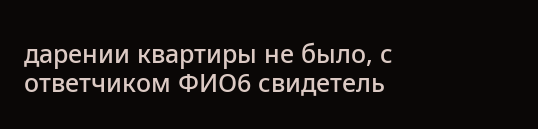дарении квартиры не было, с ответчиком ФИО6 свидетель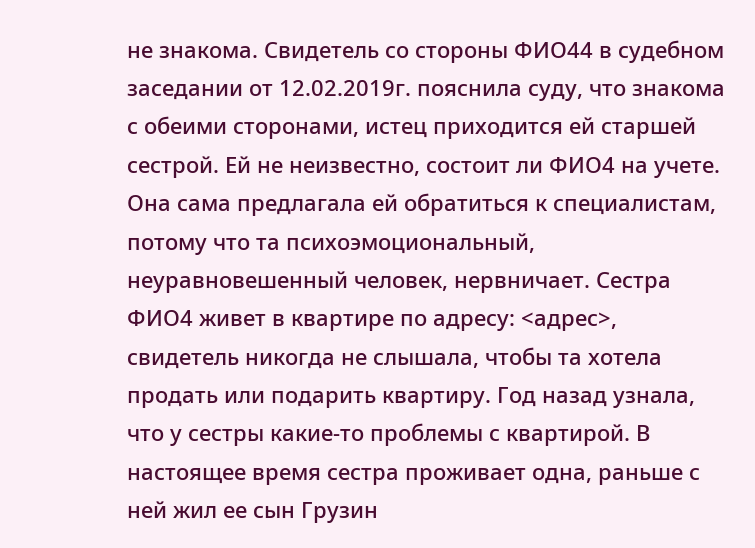не знакома. Свидетель со стороны ФИО44 в судебном заседании от 12.02.2019г. пояснила суду, что знакома с обеими сторонами, истец приходится ей старшей сестрой. Ей не неизвестно, состоит ли ФИО4 на учете. Она сама предлагала ей обратиться к специалистам, потому что та психоэмоциональный, неуравновешенный человек, нервничает. Сестра ФИО4 живет в квартире по адресу: <адрес>, свидетель никогда не слышала, чтобы та хотела продать или подарить квартиру. Год назад узнала, что у сестры какие-то проблемы с квартирой. В настоящее время сестра проживает одна, раньше с ней жил ее сын Грузин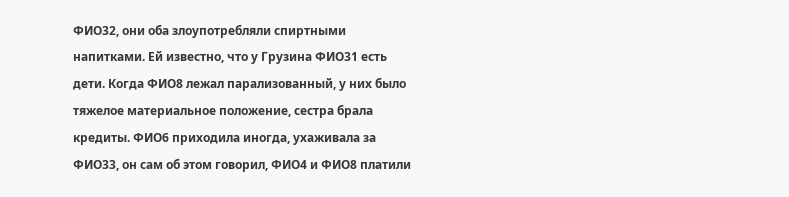ФИО32, они оба злоупотребляли спиртными напитками. Ей известно, что у Грузина ФИО31 есть дети. Когда ФИО8 лежал парализованный, у них было тяжелое материальное положение, сестра брала кредиты. ФИО6 приходила иногда, ухаживала за ФИО33, он сам об этом говорил, ФИО4 и ФИО8 платили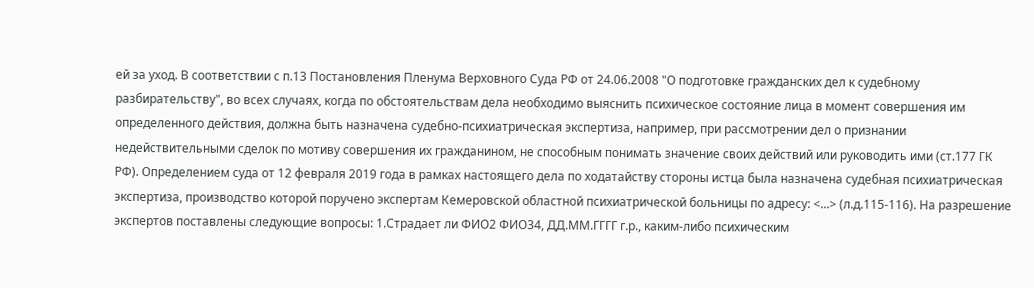ей за уход. В соответствии с п.13 Постановления Пленума Верховного Суда РФ от 24.06.2008 "О подготовке гражданских дел к судебному разбирательству", во всех случаях, когда по обстоятельствам дела необходимо выяснить психическое состояние лица в момент совершения им определенного действия, должна быть назначена судебно-психиатрическая экспертиза, например, при рассмотрении дел о признании недействительными сделок по мотиву совершения их гражданином, не способным понимать значение своих действий или руководить ими (ст.177 ГК РФ). Определением суда от 12 февраля 2019 года в рамках настоящего дела по ходатайству стороны истца была назначена судебная психиатрическая экспертиза, производство которой поручено экспертам Кемеровской областной психиатрической больницы по адресу: <...> (л.д.115-116). На разрешение экспертов поставлены следующие вопросы: 1.Страдает ли ФИО2 ФИО34, ДД.ММ.ГГГГ г.р., каким-либо психическим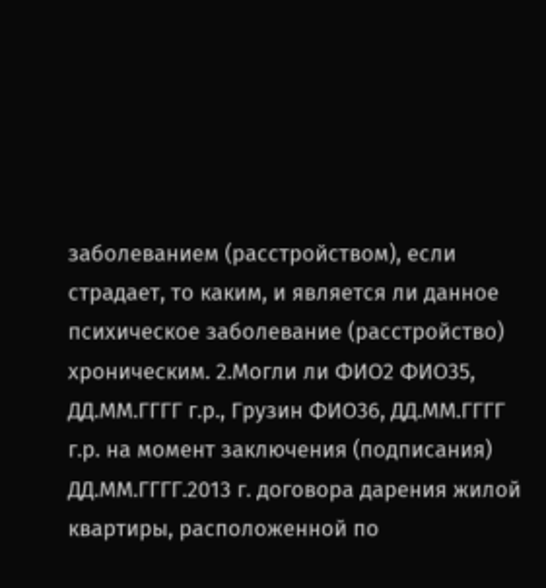заболеванием (расстройством), если страдает, то каким, и является ли данное психическое заболевание (расстройство) хроническим. 2.Могли ли ФИО2 ФИО35, ДД.ММ.ГГГГ г.р., Грузин ФИО36, ДД.ММ.ГГГГ г.р. на момент заключения (подписания) ДД.ММ.ГГГГ.2013 г. договора дарения жилой квартиры, расположенной по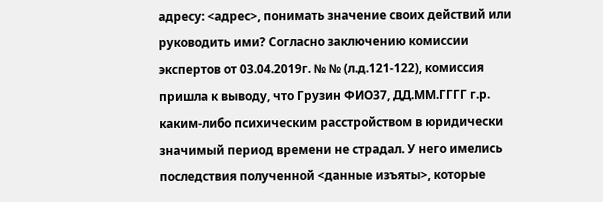адресу: <адрес>, понимать значение своих действий или руководить ими? Согласно заключению комиссии экспертов от 03.04.2019г. № № (л.д.121-122), комиссия пришла к выводу, что Грузин ФИО37, ДД.ММ.ГГГГ г.р. каким-либо психическим расстройством в юридически значимый период времени не страдал. У него имелись последствия полученной <данные изъяты>, которые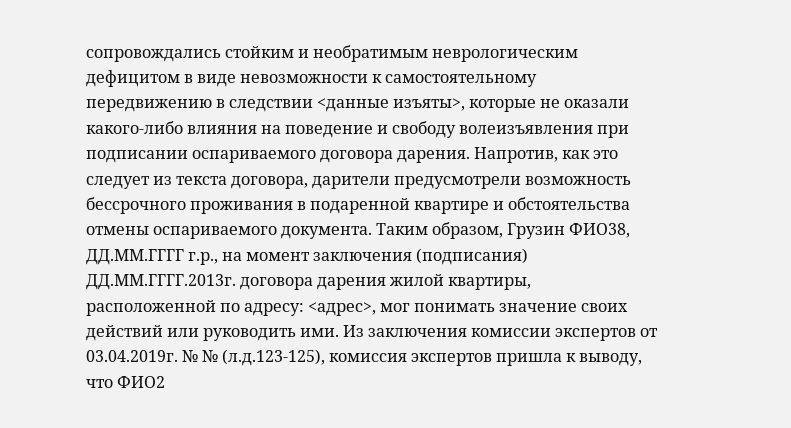сопровождались стойким и необратимым неврологическим дефицитом в виде невозможности к самостоятельному передвижению в следствии <данные изъяты>, которые не оказали какого-либо влияния на поведение и свободу волеизъявления при подписании оспариваемого договора дарения. Напротив, как это следует из текста договора, дарители предусмотрели возможность бессрочного проживания в подаренной квартире и обстоятельства отмены оспариваемого документа. Таким образом, Грузин ФИО38, ДД.ММ.ГГГГ г.р., на момент заключения (подписания) ДД.ММ.ГГГГ.2013г. договора дарения жилой квартиры, расположенной по адресу: <адрес>, мог понимать значение своих действий или руководить ими. Из заключения комиссии экспертов от 03.04.2019г. № № (л.д.123-125), комиссия экспертов пришла к выводу, что ФИО2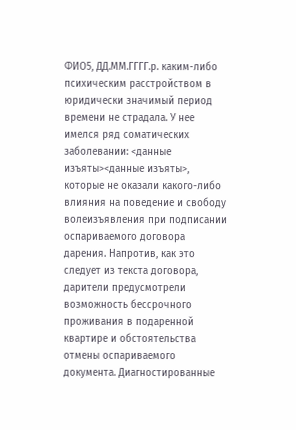ФИО5, ДД.ММ.ГГГГ.р. каким-либо психическим расстройством в юридически значимый период времени не страдала. У нее имелся ряд соматических заболевании: <данные изъяты><данные изъяты>, которые не оказали какого-либо влияния на поведение и свободу волеизъявления при подписании оспариваемого договора дарения. Напротив, как это следует из текста договора, дарители предусмотрели возможность бессрочного проживания в подаренной квартире и обстоятельства отмены оспариваемого документа. Диагностированные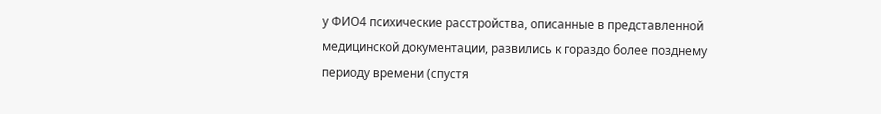у ФИО4 психические расстройства, описанные в представленной медицинской документации, развились к гораздо более позднему периоду времени (спустя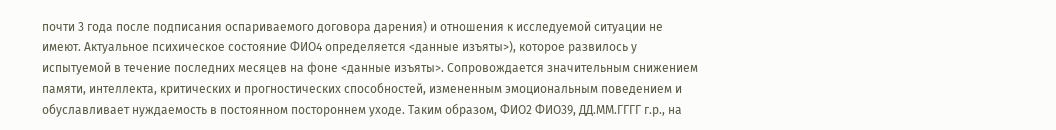почти 3 года после подписания оспариваемого договора дарения) и отношения к исследуемой ситуации не имеют. Актуальное психическое состояние ФИО4 определяется <данные изъяты>), которое развилось у испытуемой в течение последних месяцев на фоне <данные изъяты>. Сопровождается значительным снижением памяти, интеллекта, критических и прогностических способностей, измененным эмоциональным поведением и обуславливает нуждаемость в постоянном постороннем уходе. Таким образом, ФИО2 ФИО39, ДД.ММ.ГГГГ г.р., на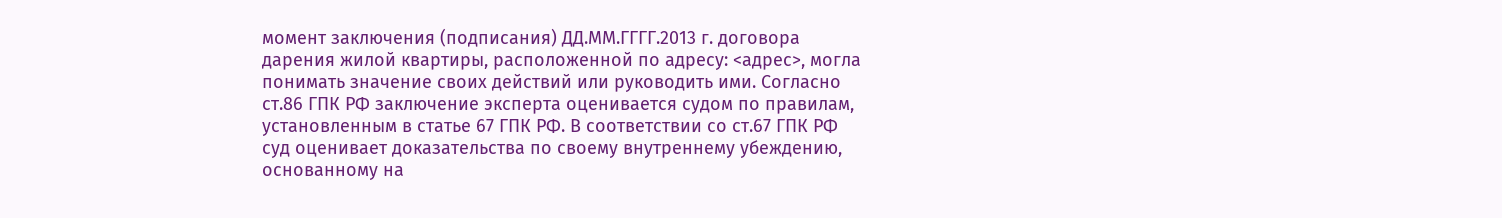момент заключения (подписания) ДД.ММ.ГГГГ.2013 г. договора дарения жилой квартиры, расположенной по адресу: <адрес>, могла понимать значение своих действий или руководить ими. Согласно ст.86 ГПК РФ заключение эксперта оценивается судом по правилам, установленным в статье 67 ГПК РФ. В соответствии со ст.67 ГПК РФ суд оценивает доказательства по своему внутреннему убеждению, основанному на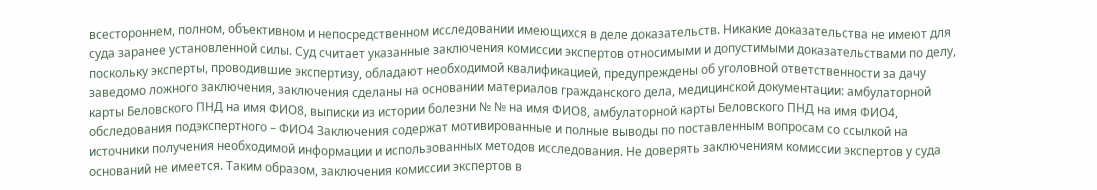всестороннем, полном, объективном и непосредственном исследовании имеющихся в деле доказательств. Никакие доказательства не имеют для суда заранее установленной силы. Суд считает указанные заключения комиссии экспертов относимыми и допустимыми доказательствами по делу, поскольку эксперты, проводившие экспертизу, обладают необходимой квалификацией, предупреждены об уголовной ответственности за дачу заведомо ложного заключения, заключения сделаны на основании материалов гражданского дела, медицинской документации: амбулаторной карты Беловского ПНД на имя ФИО8, выписки из истории болезни № № на имя ФИО8, амбулаторной карты Беловского ПНД на имя ФИО4, обследования подэкспертного – ФИО4 Заключения содержат мотивированные и полные выводы по поставленным вопросам со ссылкой на источники получения необходимой информации и использованных методов исследования. Не доверять заключениям комиссии экспертов у суда оснований не имеется. Таким образом, заключения комиссии экспертов в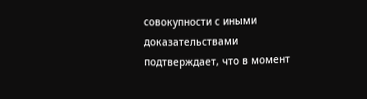совокупности с иными доказательствами подтверждает, что в момент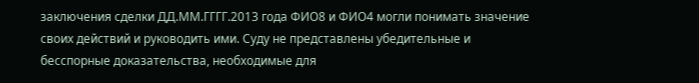заключения сделки ДД.ММ.ГГГГ.2013 года ФИО8 и ФИО4 могли понимать значение своих действий и руководить ими. Суду не представлены убедительные и бесспорные доказательства, необходимые для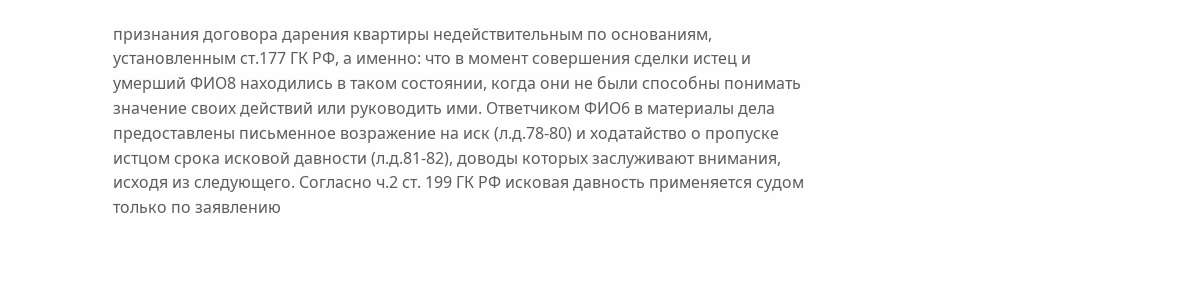признания договора дарения квартиры недействительным по основаниям, установленным ст.177 ГК РФ, а именно: что в момент совершения сделки истец и умерший ФИО8 находились в таком состоянии, когда они не были способны понимать значение своих действий или руководить ими. Ответчиком ФИО6 в материалы дела предоставлены письменное возражение на иск (л.д.78-80) и ходатайство о пропуске истцом срока исковой давности (л.д.81-82), доводы которых заслуживают внимания, исходя из следующего. Согласно ч.2 ст. 199 ГК РФ исковая давность применяется судом только по заявлению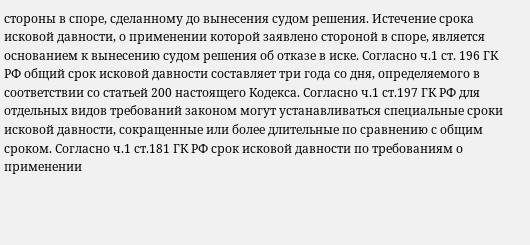стороны в споре, сделанному до вынесения судом решения. Истечение срока исковой давности, о применении которой заявлено стороной в споре, является основанием к вынесению судом решения об отказе в иске. Согласно ч.1 ст. 196 ГК РФ общий срок исковой давности составляет три года со дня, определяемого в соответствии со статьей 200 настоящего Кодекса. Согласно ч.1 ст.197 ГК РФ для отдельных видов требований законом могут устанавливаться специальные сроки исковой давности, сокращенные или более длительные по сравнению с общим сроком. Согласно ч.1 ст.181 ГК РФ срок исковой давности по требованиям о применении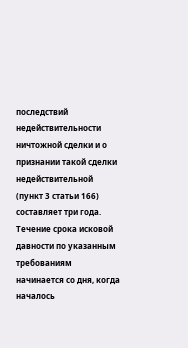последствий недействительности ничтожной сделки и о признании такой сделки недействительной (пункт 3 статьи 166) составляет три года. Течение срока исковой давности по указанным требованиям начинается со дня, когда началось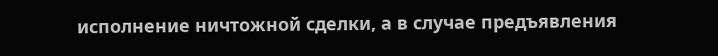исполнение ничтожной сделки, а в случае предъявления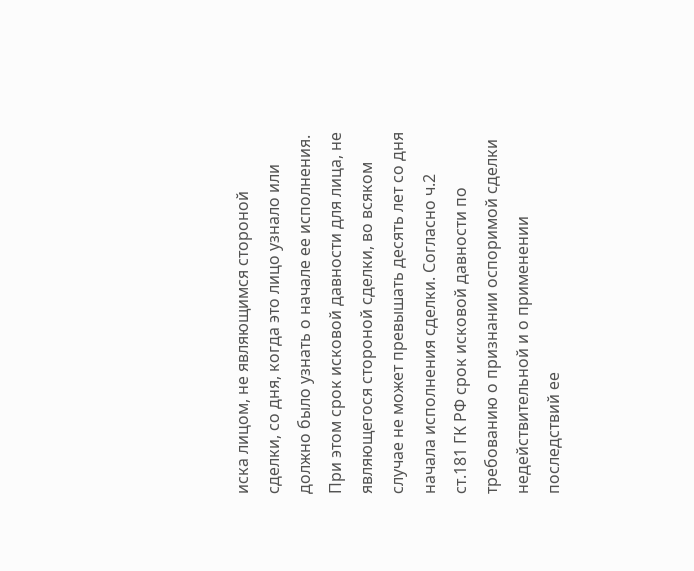иска лицом, не являющимся стороной сделки, со дня, когда это лицо узнало или должно было узнать о начале ее исполнения. При этом срок исковой давности для лица, не являющегося стороной сделки, во всяком случае не может превышать десять лет со дня начала исполнения сделки. Согласно ч.2 ст.181 ГК РФ срок исковой давности по требованию о признании оспоримой сделки недействительной и о применении последствий ее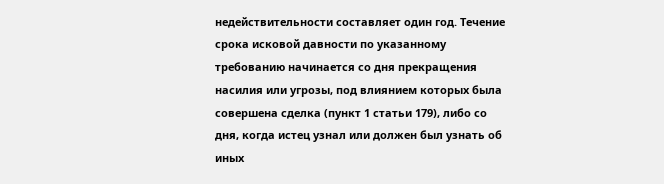недействительности составляет один год. Течение срока исковой давности по указанному требованию начинается со дня прекращения насилия или угрозы, под влиянием которых была совершена сделка (пункт 1 статьи 179), либо со дня, когда истец узнал или должен был узнать об иных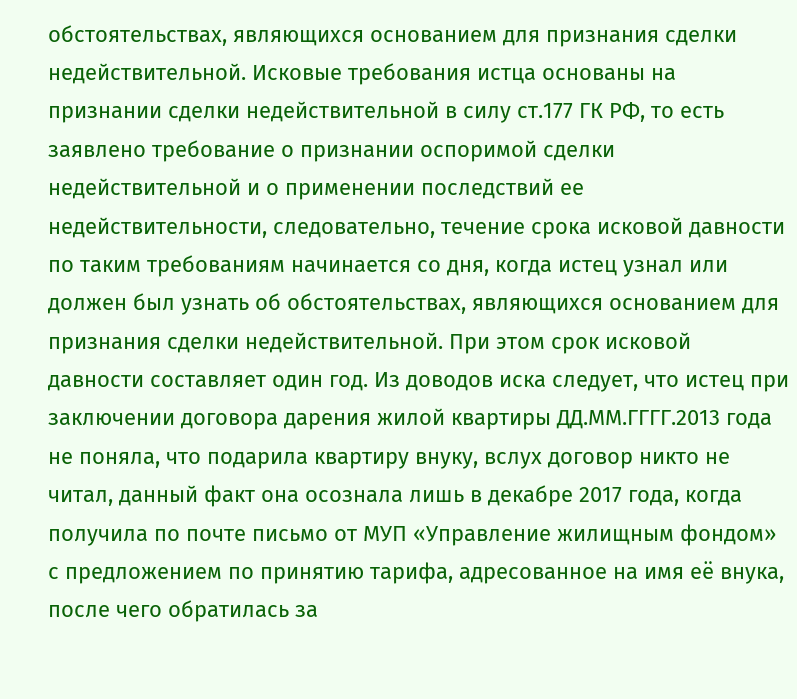обстоятельствах, являющихся основанием для признания сделки недействительной. Исковые требования истца основаны на признании сделки недействительной в силу ст.177 ГК РФ, то есть заявлено требование о признании оспоримой сделки недействительной и о применении последствий ее недействительности, следовательно, течение срока исковой давности по таким требованиям начинается со дня, когда истец узнал или должен был узнать об обстоятельствах, являющихся основанием для признания сделки недействительной. При этом срок исковой давности составляет один год. Из доводов иска следует, что истец при заключении договора дарения жилой квартиры ДД.ММ.ГГГГ.2013 года не поняла, что подарила квартиру внуку, вслух договор никто не читал, данный факт она осознала лишь в декабре 2017 года, когда получила по почте письмо от МУП «Управление жилищным фондом» с предложением по принятию тарифа, адресованное на имя её внука, после чего обратилась за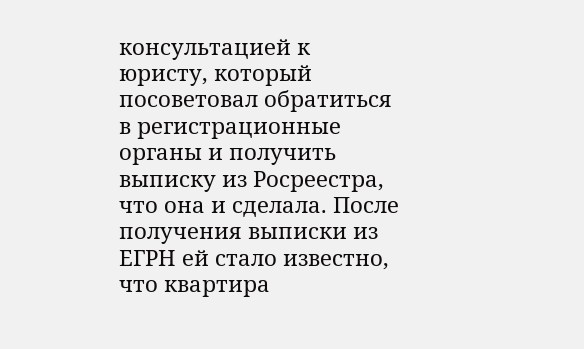консультацией к юристу, который посоветовал обратиться в регистрационные органы и получить выписку из Росреестра, что она и сделала. После получения выписки из ЕГРН ей стало известно, что квартира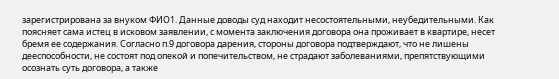зарегистрирована за внуком ФИО1. Данные доводы суд находит несостоятельными, неубедительными. Как поясняет сама истец в исковом заявлении, с момента заключения договора она проживает в квартире, несет бремя ее содержания. Согласно п.9 договора дарения, стороны договора подтверждают, что не лишены дееспособности, не состоят под опекой и попечительством, не страдают заболеваниями, препятствующими осознать суть договора, а также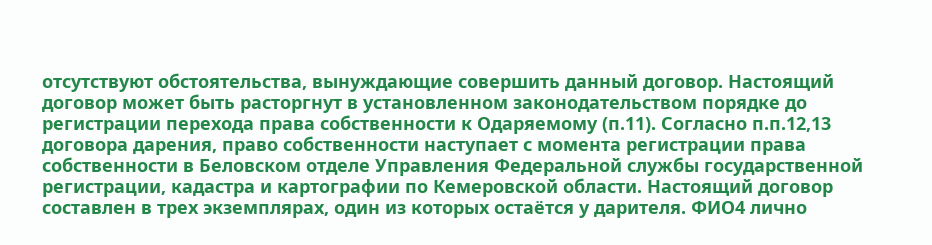отсутствуют обстоятельства, вынуждающие совершить данный договор. Настоящий договор может быть расторгнут в установленном законодательством порядке до регистрации перехода права собственности к Одаряемому (п.11). Согласно п.п.12,13 договора дарения, право собственности наступает с момента регистрации права собственности в Беловском отделе Управления Федеральной службы государственной регистрации, кадастра и картографии по Кемеровской области. Настоящий договор составлен в трех экземплярах, один из которых остаётся у дарителя. ФИО4 лично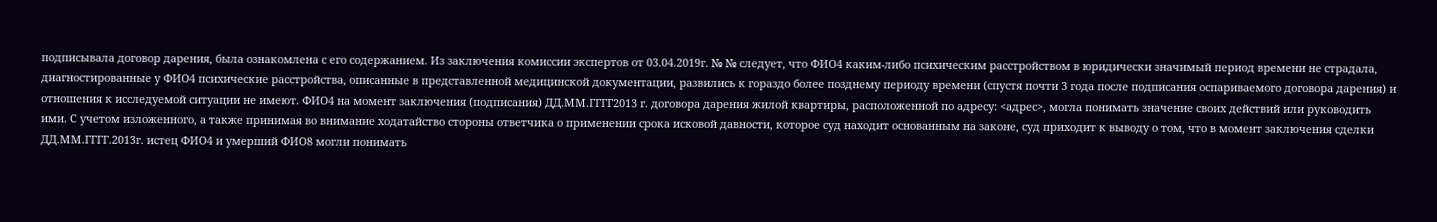подписывала договор дарения, была ознакомлена с его содержанием. Из заключения комиссии экспертов от 03.04.2019г. № № следует, что ФИО4 каким-либо психическим расстройством в юридически значимый период времени не страдала, диагностированные у ФИО4 психические расстройства, описанные в представленной медицинской документации, развились к гораздо более позднему периоду времени (спустя почти 3 года после подписания оспариваемого договора дарения) и отношения к исследуемой ситуации не имеют. ФИО4 на момент заключения (подписания) ДД.ММ.ГГГГ2013 г. договора дарения жилой квартиры, расположенной по адресу: <адрес>, могла понимать значение своих действий или руководить ими. С учетом изложенного, а также принимая во внимание ходатайство стороны ответчика о применении срока исковой давности, которое суд находит основанным на законе, суд приходит к выводу о том, что в момент заключения сделки ДД.ММ.ГГГГ.2013г. истец ФИО4 и умерший ФИО8 могли понимать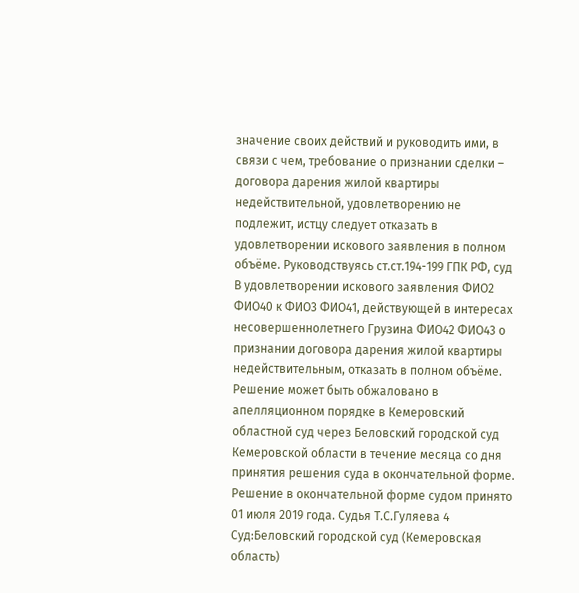значение своих действий и руководить ими, в связи с чем, требование о признании сделки – договора дарения жилой квартиры недействительной, удовлетворению не подлежит, истцу следует отказать в удовлетворении искового заявления в полном объёме. Руководствуясь ст.ст.194-199 ГПК РФ, суд В удовлетворении искового заявления ФИО2 ФИО40 к ФИО3 ФИО41, действующей в интересах несовершеннолетнего Грузина ФИО42 ФИО43 о признании договора дарения жилой квартиры недействительным, отказать в полном объёме. Решение может быть обжаловано в апелляционном порядке в Кемеровский областной суд через Беловский городской суд Кемеровской области в течение месяца со дня принятия решения суда в окончательной форме. Решение в окончательной форме судом принято 01 июля 2019 года. Судья Т.С.Гуляева 4 Суд:Беловский городской суд (Кемеровская область)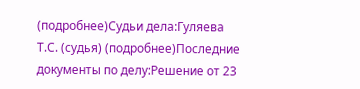(подробнее)Судьи дела:Гуляева Т.С. (судья) (подробнее)Последние документы по делу:Решение от 23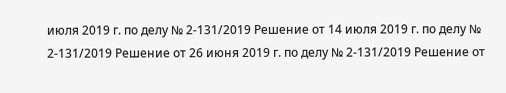июля 2019 г. по делу № 2-131/2019 Решение от 14 июля 2019 г. по делу № 2-131/2019 Решение от 26 июня 2019 г. по делу № 2-131/2019 Решение от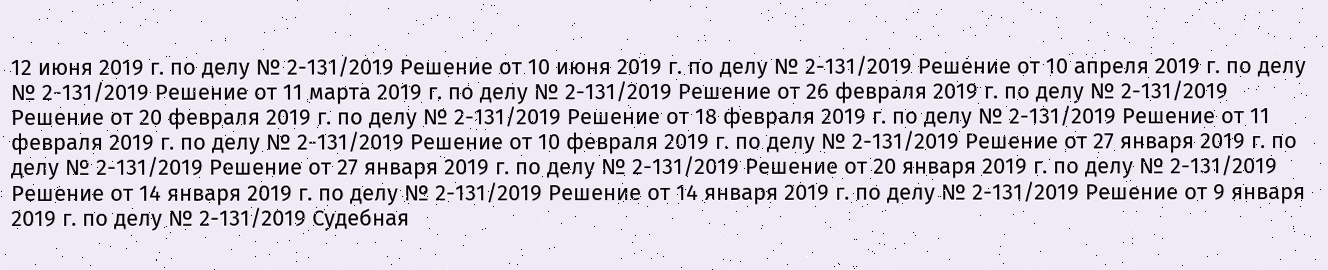12 июня 2019 г. по делу № 2-131/2019 Решение от 10 июня 2019 г. по делу № 2-131/2019 Решение от 10 апреля 2019 г. по делу № 2-131/2019 Решение от 11 марта 2019 г. по делу № 2-131/2019 Решение от 26 февраля 2019 г. по делу № 2-131/2019 Решение от 20 февраля 2019 г. по делу № 2-131/2019 Решение от 18 февраля 2019 г. по делу № 2-131/2019 Решение от 11 февраля 2019 г. по делу № 2-131/2019 Решение от 10 февраля 2019 г. по делу № 2-131/2019 Решение от 27 января 2019 г. по делу № 2-131/2019 Решение от 27 января 2019 г. по делу № 2-131/2019 Решение от 20 января 2019 г. по делу № 2-131/2019 Решение от 14 января 2019 г. по делу № 2-131/2019 Решение от 14 января 2019 г. по делу № 2-131/2019 Решение от 9 января 2019 г. по делу № 2-131/2019 Судебная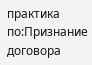практика по:Признание договора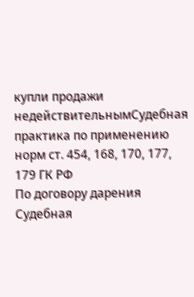купли продажи недействительнымСудебная практика по применению норм ст. 454, 168, 170, 177, 179 ГК РФ
По договору дарения Судебная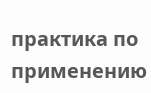практика по применению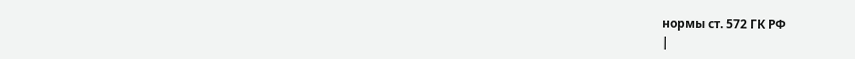нормы ст. 572 ГК РФ
|